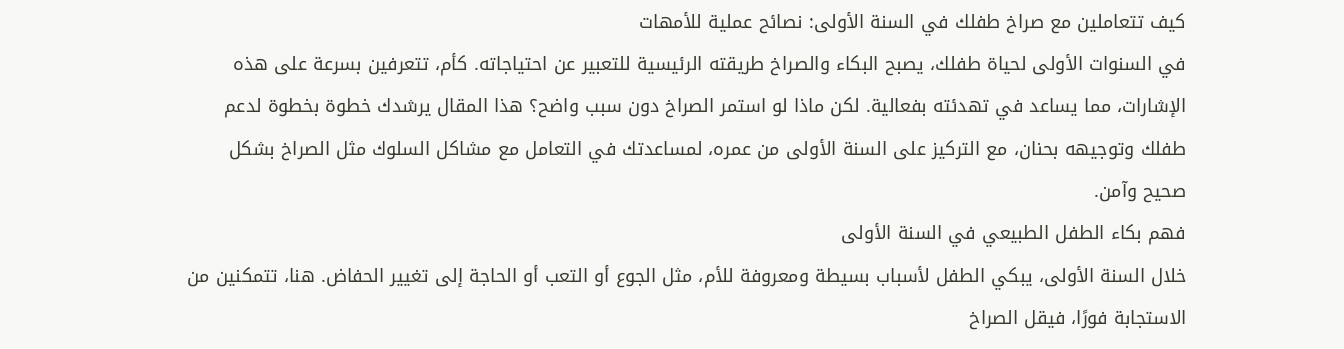كيف تتعاملين مع صراخ طفلك في السنة الأولى: نصائح عملية للأمهات
في السنوات الأولى لحياة طفلك، يصبح البكاء والصراخ طريقته الرئيسية للتعبير عن احتياجاته. كأم، تتعرفين بسرعة على هذه الإشارات، مما يساعد في تهدئته بفعالية. لكن ماذا لو استمر الصراخ دون سبب واضح؟ هذا المقال يرشدك خطوة بخطوة لدعم طفلك وتوجيهه بحنان، مع التركيز على السنة الأولى من عمره، لمساعدتك في التعامل مع مشاكل السلوك مثل الصراخ بشكل صحيح وآمن.
فهم بكاء الطفل الطبيعي في السنة الأولى
خلال السنة الأولى، يبكي الطفل لأسباب بسيطة ومعروفة للأم، مثل الجوع أو التعب أو الحاجة إلى تغيير الحفاض. هنا، تتمكنين من الاستجابة فورًا، فيقل الصراخ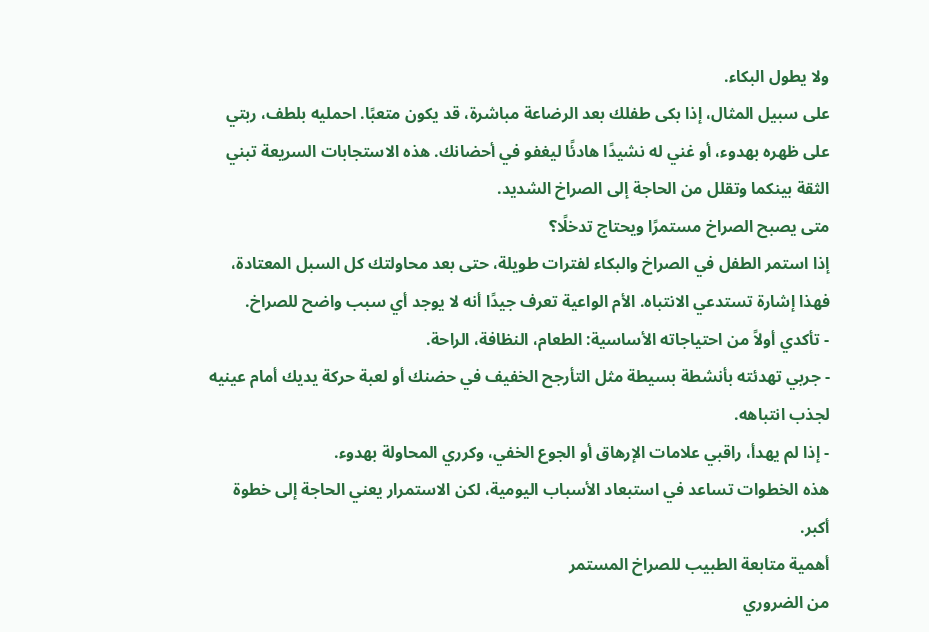ولا يطول البكاء.
على سبيل المثال، إذا بكى طفلك بعد الرضاعة مباشرة، قد يكون متعبًا. احمليه بلطف، ربتي على ظهره بهدوء، أو غني له نشيدًا هادئًا ليغفو في أحضانك. هذه الاستجابات السريعة تبني الثقة بينكما وتقلل من الحاجة إلى الصراخ الشديد.
متى يصبح الصراخ مستمرًا ويحتاج تدخلًا؟
إذا استمر الطفل في الصراخ والبكاء لفترات طويلة، حتى بعد محاولتك كل السبل المعتادة، فهذا إشارة تستدعي الانتباه. الأم الواعية تعرف جيدًا أنه لا يوجد أي سبب واضح للصراخ.
- تأكدي أولاً من احتياجاته الأساسية: الطعام، النظافة، الراحة.
- جربي تهدئته بأنشطة بسيطة مثل التأرجح الخفيف في حضنك أو لعبة حركة يديك أمام عينيه لجذب انتباهه.
- إذا لم يهدأ، راقبي علامات الإرهاق أو الجوع الخفي، وكرري المحاولة بهدوء.
هذه الخطوات تساعد في استبعاد الأسباب اليومية، لكن الاستمرار يعني الحاجة إلى خطوة أكبر.
أهمية متابعة الطبيب للصراخ المستمر
من الضروري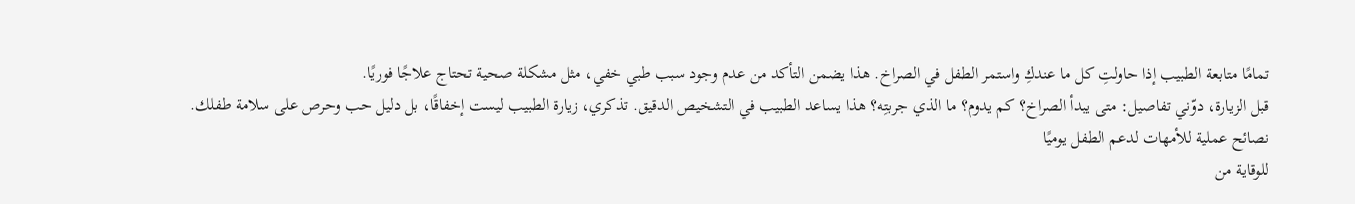تمامًا متابعة الطبيب إذا حاولتِ كل ما عندكِ واستمر الطفل في الصراخ. هذا يضمن التأكد من عدم وجود سبب طبي خفي، مثل مشكلة صحية تحتاج علاجًا فوريًا.
قبل الزيارة، دوّني تفاصيل: متى يبدأ الصراخ؟ كم يدوم؟ ما الذي جربتِه؟ هذا يساعد الطبيب في التشخيص الدقيق. تذكري، زيارة الطبيب ليست إخفاقًا، بل دليل حب وحرص على سلامة طفلك.
نصائح عملية للأمهات لدعم الطفل يوميًا
للوقاية من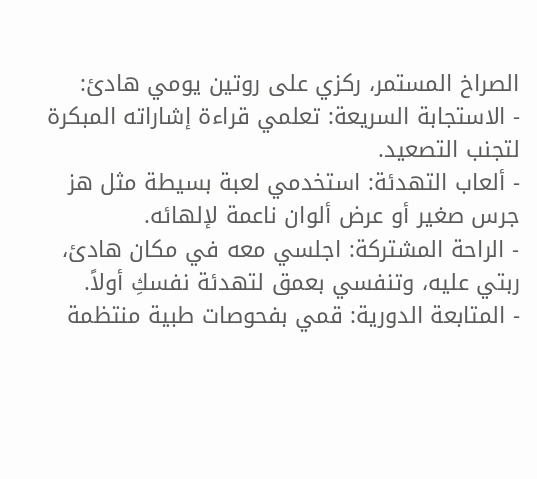الصراخ المستمر، ركزي على روتين يومي هادئ:
- الاستجابة السريعة: تعلمي قراءة إشاراته المبكرة لتجنب التصعيد.
- ألعاب التهدئة: استخدمي لعبة بسيطة مثل هز جرس صغير أو عرض ألوان ناعمة لإلهائه.
- الراحة المشتركة: اجلسي معه في مكان هادئ، ربتي عليه، وتنفسي بعمق لتهدئة نفسكِ أولاً.
- المتابعة الدورية: قمي بفحوصات طبية منتظمة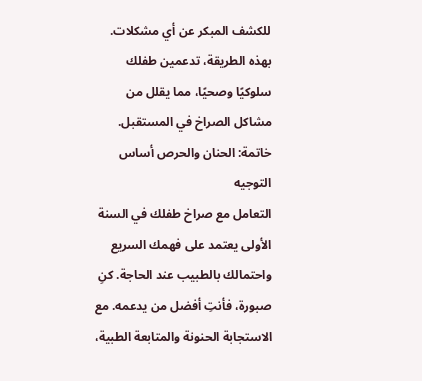للكشف المبكر عن أي مشكلات.
بهذه الطريقة، تدعمين طفلك سلوكيًا وصحيًا، مما يقلل من مشاكل الصراخ في المستقبل.
خاتمة: الحنان والحرص أساس التوجيه
التعامل مع صراخ طفلك في السنة الأولى يعتمد على فهمك السريع واحتمالك بالطبيب عند الحاجة. كنِ صبورة، فأنتِ أفضل من يدعمه. مع الاستجابة الحنونة والمتابعة الطبية،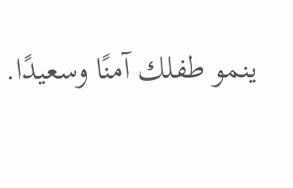ينمو طفلك آمنًا وسعيدًا.